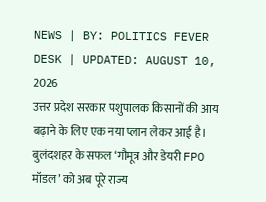NEWS | BY: POLITICS FEVER DESK | UPDATED: AUGUST 10, 2026
उत्तर प्रदेश सरकार पशुपालक किसानों की आय बढ़ाने के लिए एक नया प्लान लेकर आई है। बुलंदशहर के सफल ‘गौमूत्र और डेयरी FPO मॉडल’ को अब पूरे राज्य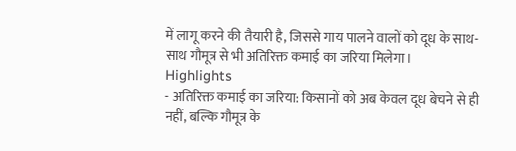में लागू करने की तैयारी है, जिससे गाय पालने वालों को दूध के साथ-साथ गौमूत्र से भी अतिरिक्त कमाई का जरिया मिलेगा।
Highlights
- अतिरिक्त कमाई का जरिया: किसानों को अब केवल दूध बेचने से ही नहीं, बल्कि गौमूत्र के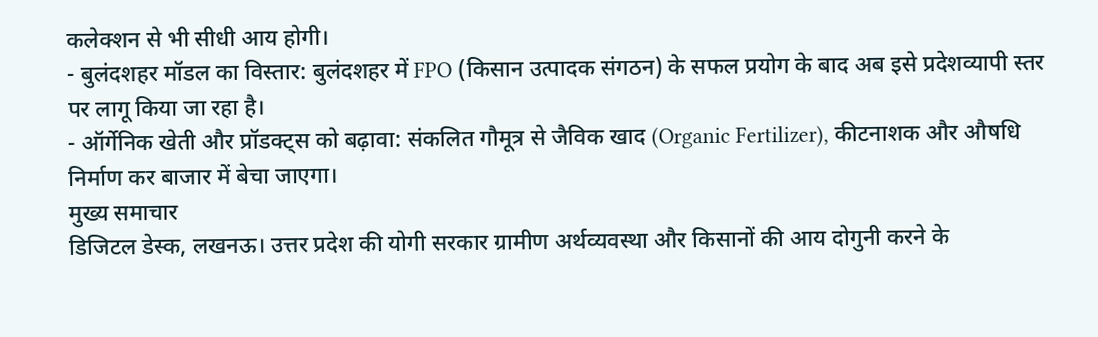कलेक्शन से भी सीधी आय होगी।
- बुलंदशहर मॉडल का विस्तार: बुलंदशहर में FPO (किसान उत्पादक संगठन) के सफल प्रयोग के बाद अब इसे प्रदेशव्यापी स्तर पर लागू किया जा रहा है।
- ऑर्गेनिक खेती और प्रॉडक्ट्स को बढ़ावा: संकलित गौमूत्र से जैविक खाद (Organic Fertilizer), कीटनाशक और औषधि निर्माण कर बाजार में बेचा जाएगा।
मुख्य समाचार
डिजिटल डेस्क, लखनऊ। उत्तर प्रदेश की योगी सरकार ग्रामीण अर्थव्यवस्था और किसानों की आय दोगुनी करने के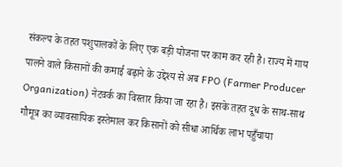संकल्प के तहत पशुपालकों के लिए एक बड़ी योजना पर काम कर रही है। राज्य में गाय पालने वाले किसानों की कमाई बढ़ाने के उद्देश्य से अब FPO (Farmer Producer Organization) नेटवर्क का विस्तार किया जा रहा है। इसके तहत दूध के साथ-साथ गौमूत्र का व्यावसायिक इस्तेमाल कर किसानों को सीधा आर्थिक लाभ पहुँचाया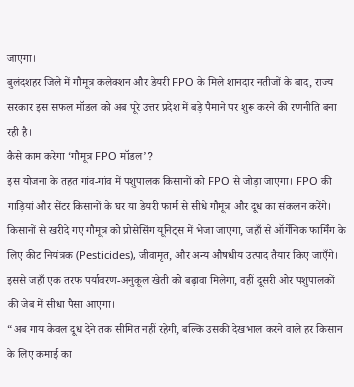जाएगा।
बुलंदशहर जिले में गौमूत्र कलेक्शन और डेयरी FPO के मिले शानदार नतीजों के बाद, राज्य सरकार इस सफल मॉडल को अब पूरे उत्तर प्रदेश में बड़े पैमाने पर शुरू करने की रणनीति बना रही है।
कैसे काम करेगा ‘गौमूत्र FPO मॉडल’?
इस योजना के तहत गांव-गांव में पशुपालक किसानों को FPO से जोड़ा जाएगा। FPO की गाड़ियां और सेंटर किसानों के घर या डेयरी फार्म से सीधे गौमूत्र और दूध का संकलन करेंगे।
किसानों से खरीदे गए गौमूत्र को प्रोसेसिंग यूनिट्स में भेजा जाएगा, जहाँ से ऑर्गेनिक फार्मिंग के लिए कीट नियंत्रक (Pesticides), जीवामृत, और अन्य औषधीय उत्पाद तैयार किए जाएँगे। इससे जहाँ एक तरफ पर्यावरण-अनुकूल खेती को बढ़ावा मिलेगा, वहीं दूसरी ओर पशुपालकों की जेब में सीधा पैसा आएगा।
“अब गाय केवल दूध देने तक सीमित नहीं रहेगी, बल्कि उसकी देखभाल करने वाले हर किसान के लिए कमाई का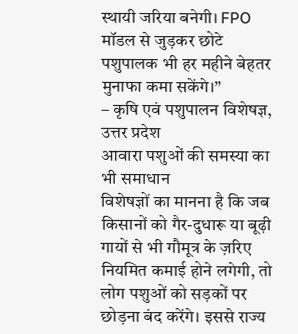स्थायी जरिया बनेगी। FPO मॉडल से जुड़कर छोटे पशुपालक भी हर महीने बेहतर मुनाफा कमा सकेंगे।”
– कृषि एवं पशुपालन विशेषज्ञ, उत्तर प्रदेश
आवारा पशुओं की समस्या का भी समाधान
विशेषज्ञों का मानना है कि जब किसानों को गैर-दुधारू या बूढ़ी गायों से भी गौमूत्र के ज़रिए नियमित कमाई होने लगेगी, तो लोग पशुओं को सड़कों पर छोड़ना बंद करेंगे। इससे राज्य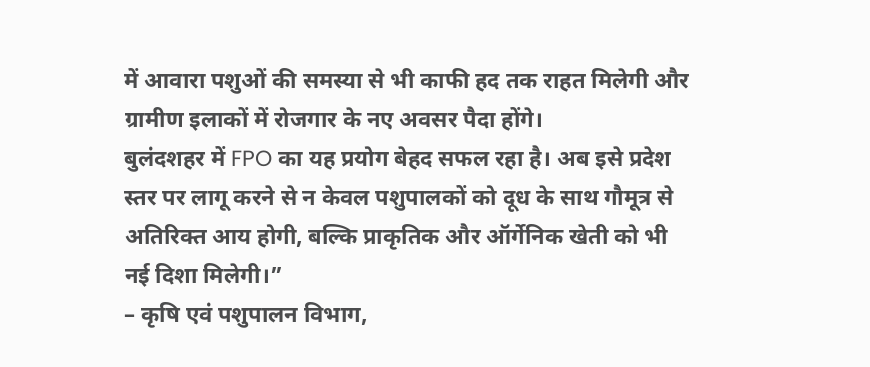में आवारा पशुओं की समस्या से भी काफी हद तक राहत मिलेगी और ग्रामीण इलाकों में रोजगार के नए अवसर पैदा होंगे।
बुलंदशहर में FPO का यह प्रयोग बेहद सफल रहा है। अब इसे प्रदेश स्तर पर लागू करने से न केवल पशुपालकों को दूध के साथ गौमूत्र से अतिरिक्त आय होगी, बल्कि प्राकृतिक और ऑर्गेनिक खेती को भी नई दिशा मिलेगी।”
– कृषि एवं पशुपालन विभाग,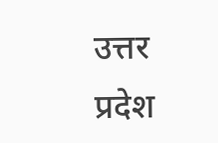उत्तर प्रदेश